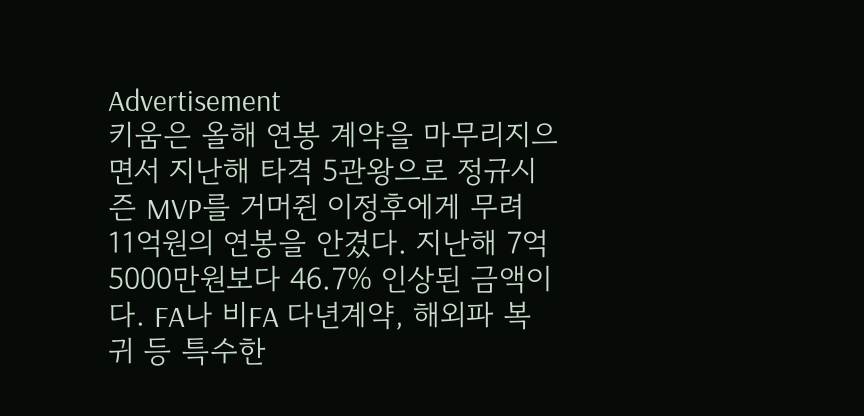Advertisement
키움은 올해 연봉 계약을 마무리지으면서 지난해 타격 5관왕으로 정규시즌 MVP를 거머쥔 이정후에게 무려 11억원의 연봉을 안겼다. 지난해 7억 5000만원보다 46.7% 인상된 금액이다. FA나 비FA 다년계약, 해외파 복귀 등 특수한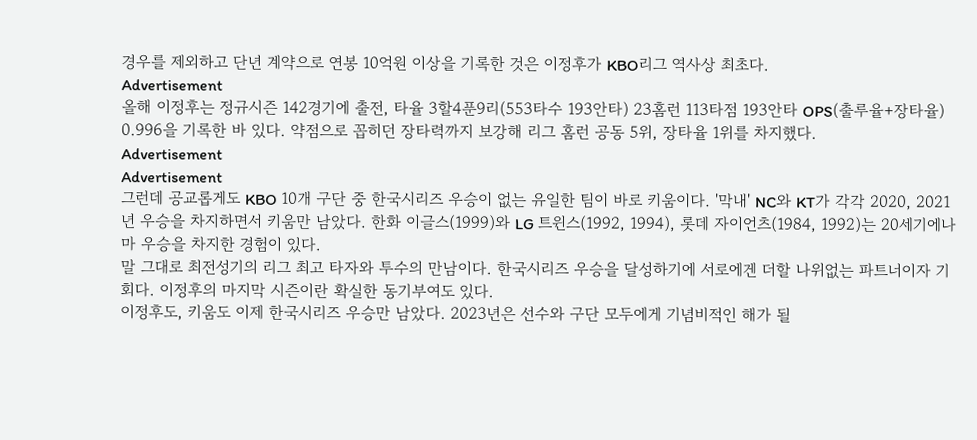경우를 제외하고 단년 계약으로 연봉 10억원 이상을 기록한 것은 이정후가 KBO리그 역사상 최초다.
Advertisement
올해 이정후는 정규시즌 142경기에 출전, 타율 3할4푼9리(553타수 193안타) 23홈런 113타점 193안타 OPS(출루율+장타율) 0.996을 기록한 바 있다. 약점으로 꼽히던 장타력까지 보강해 리그 홈런 공동 5위, 장타율 1위를 차지했다.
Advertisement
Advertisement
그런데 공교롭게도 KBO 10개 구단 중 한국시리즈 우승이 없는 유일한 팀이 바로 키움이다. '막내' NC와 KT가 각각 2020, 2021년 우승을 차지하면서 키움만 남았다. 한화 이글스(1999)와 LG 트윈스(1992, 1994), 롯데 자이언츠(1984, 1992)는 20세기에나마 우승을 차지한 경험이 있다.
말 그대로 최전성기의 리그 최고 타자와 투수의 만남이다. 한국시리즈 우승을 달성하기에 서로에겐 더할 나위없는 파트너이자 기회다. 이정후의 마지막 시즌이란 확실한 동기부여도 있다.
이정후도, 키움도 이제 한국시리즈 우승만 남았다. 2023년은 선수와 구단 모두에게 기념비적인 해가 될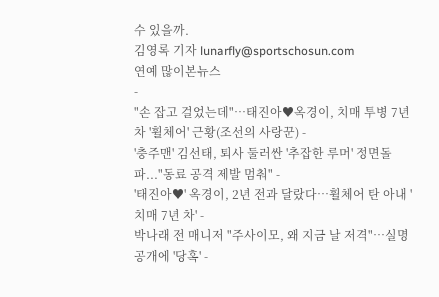수 있을까.
김영록 기자 lunarfly@sportschosun.com
연예 많이본뉴스
-
"손 잡고 걸었는데"…태진아♥옥경이, 치매 투병 7년 차 '휠체어' 근황(조선의 사랑꾼) -
'충주맨' 김선태, 퇴사 둘러싼 '추잡한 루머' 정면돌파..."동료 공격 제발 멈춰" -
'태진아♥' 옥경이, 2년 전과 달랐다…휠체어 탄 아내 '치매 7년 차' -
박나래 전 매니저 "주사이모, 왜 지금 날 저격"…실명 공개에 '당혹' -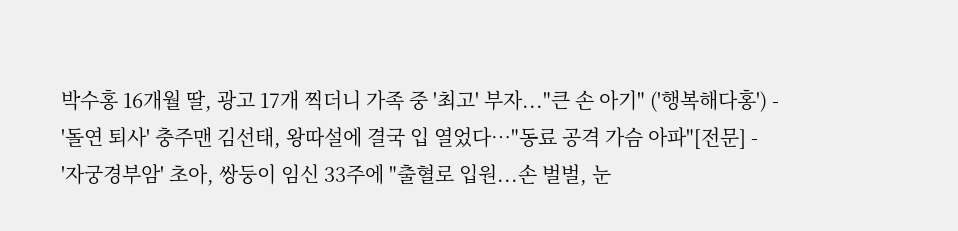박수홍 16개월 딸, 광고 17개 찍더니 가족 중 '최고' 부자..."큰 손 아기" ('행복해다홍') -
'돌연 퇴사' 충주맨 김선태, 왕따설에 결국 입 열었다…"동료 공격 가슴 아파"[전문] -
'자궁경부암' 초아, 쌍둥이 임신 33주에 "출혈로 입원...손 벌벌, 눈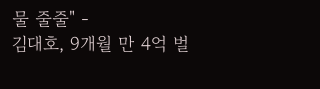물 줄줄" -
김대호, 9개월 만 4억 벌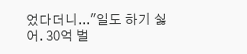었다더니..."일도 하기 싫어. 30억 벌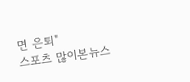면 은퇴"
스포츠 많이본뉴스